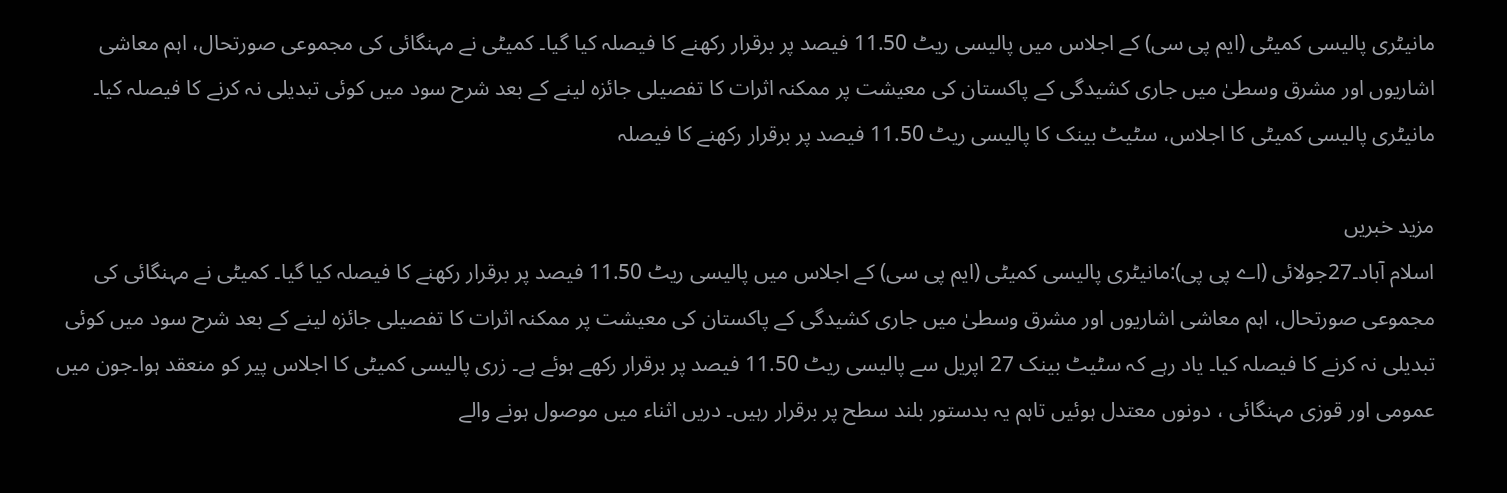مانیٹری پالیسی کمیٹی (ایم پی سی) کے اجلاس میں پالیسی ریٹ 11.50 فیصد پر برقرار رکھنے کا فیصلہ کیا گیا۔ کمیٹی نے مہنگائی کی مجموعی صورتحال، اہم معاشی اشاریوں اور مشرق وسطیٰ میں جاری کشیدگی کے پاکستان کی معیشت پر ممکنہ اثرات کا تفصیلی جائزہ لینے کے بعد شرح سود میں کوئی تبدیلی نہ کرنے کا فیصلہ کیا۔
مانیٹری پالیسی کمیٹی کا اجلاس، سٹیٹ بینک کا پالیسی ریٹ 11.50 فیصد پر برقرار رکھنے کا فیصلہ

مزید خبریں
اسلام آباد۔27جولائی (اے پی پی):مانیٹری پالیسی کمیٹی (ایم پی سی) کے اجلاس میں پالیسی ریٹ 11.50 فیصد پر برقرار رکھنے کا فیصلہ کیا گیا۔ کمیٹی نے مہنگائی کی مجموعی صورتحال، اہم معاشی اشاریوں اور مشرق وسطیٰ میں جاری کشیدگی کے پاکستان کی معیشت پر ممکنہ اثرات کا تفصیلی جائزہ لینے کے بعد شرح سود میں کوئی تبدیلی نہ کرنے کا فیصلہ کیا۔ یاد رہے کہ سٹیٹ بینک 27 اپریل سے پالیسی ریٹ 11.50 فیصد پر برقرار رکھے ہوئے ہے۔ زری پالیسی کمیٹی کا اجلاس پیر کو منعقد ہوا۔جون میں عمومی اور قوزی مہنگائی ، دونوں معتدل ہوئیں تاہم یہ بدستور بلند سطح پر برقرار رہیں۔ دریں اثناء میں موصول ہونے والے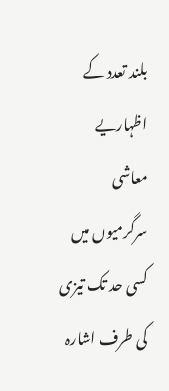بلند تعدد کے اظہاریے معاشی سرگرمیوں میں کسی حد تک تیزی کی طرف اشارہ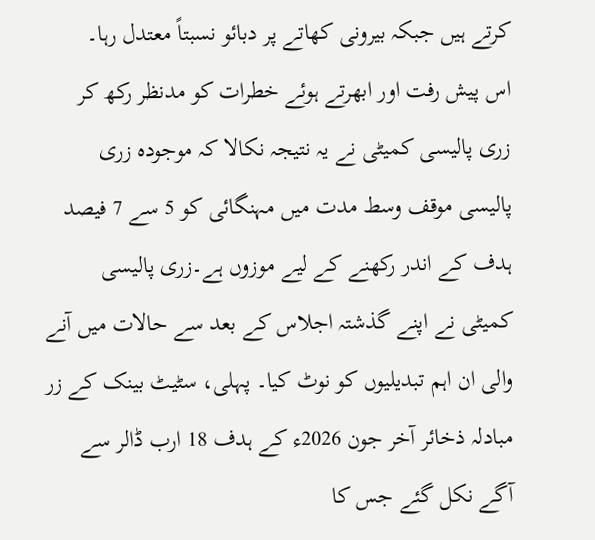کرتے ہیں جبکہ بیرونی کھاتے پر دبائو نسبتاً معتدل رہا۔
اس پیش رفت اور ابھرتے ہوئے خطرات کو مدنظر رکھ کر زری پالیسی کمیٹی نے یہ نتیجہ نکالا کہ موجودہ زری پالیسی موقف وسط مدت میں مہنگائی کو 5 سے 7 فیصد ہدف کے اندر رکھنے کے لیے موزوں ہے۔زری پالیسی کمیٹی نے اپنے گذشتہ اجلاس کے بعد سے حالات میں آنے والی ان اہم تبدیلیوں کو نوٹ کیا۔ پہلی، سٹیٹ بینک کے زر مبادلہ ذخائر آخر جون 2026ء کے ہدف 18 ارب ڈالر سے آگے نکل گئے جس کا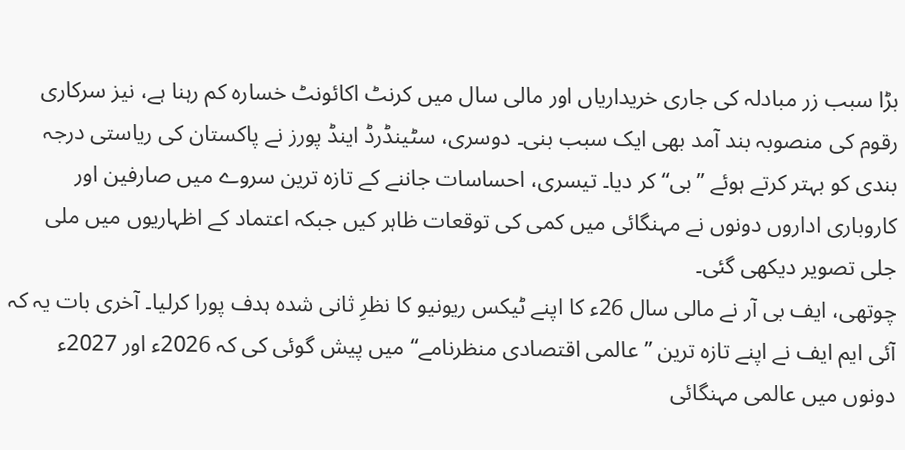بڑا سبب زر مبادلہ کی جاری خریداریاں اور مالی سال میں کرنٹ اکائونٹ خسارہ کم رہنا ہے، نیز سرکاری رقوم کی منصوبہ بند آمد بھی ایک سبب بنی۔ دوسری، سٹینڈرڈ اینڈ پورز نے پاکستان کی ریاستی درجہ بندی کو بہتر کرتے ہوئے ’’بی‘‘ کر دیا۔ تیسری، احساسات جاننے کے تازہ ترین سروے میں صارفین اور کاروباری اداروں دونوں نے مہنگائی میں کمی کی توقعات ظاہر کیں جبکہ اعتماد کے اظہاریوں میں ملی جلی تصویر دیکھی گئی۔
چوتھی، ایف بی آر نے مالی سال 26ء کا اپنے ٹیکس ریونیو کا نظرِ ثانی شدہ ہدف پورا کرلیا۔ آخری بات یہ کہ آئی ایم ایف نے اپنے تازہ ترین ’’عالمی اقتصادی منظرنامے‘‘ میں پیش گوئی کی کہ 2026ء اور 2027ء دونوں میں عالمی مہنگائی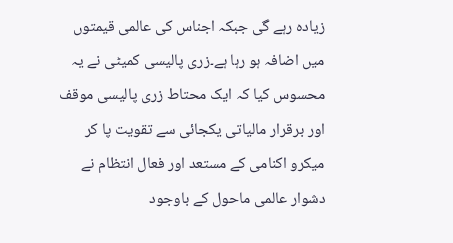زیادہ رہے گی جبکہ اجناس کی عالمی قیمتوں میں اضافہ ہو رہا ہے۔زری پالیسی کمیٹی نے یہ محسوس کیا کہ ایک محتاط زری پالیسی موقف اور برقرار مالیاتی یکجائی سے تقویت پا کر میکرو اکنامی کے مستعد اور فعال انتظام نے دشوار عالمی ماحول کے باوجود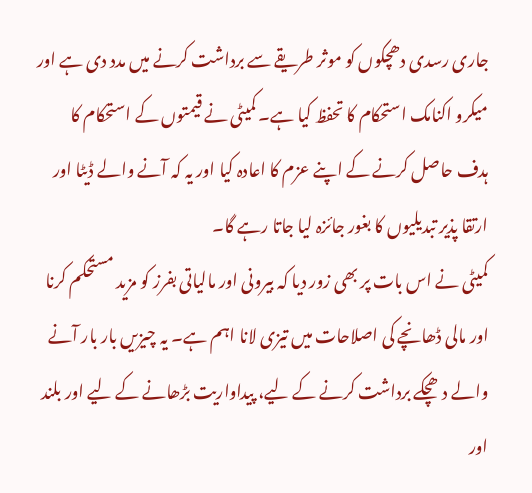جاری رسدی دھچکوں کو موثر طریقے سے برداشت کرنے میں مدد دی ہے اور میکرو اکنامک استحکام کا تحفظ کیا ہے۔ کمیٹی نے قیمتوں کے استحکام کا ہدف حاصل کرنے کے اپنے عزم کا اعادہ کیا اور یہ کہ آنے والے ڈیٹا اور ارتقا پذیر تبدیلیوں کا بغور جائزہ لیا جاتا رہے گا۔
کمیٹی نے اس بات پر بھی زور دیا کہ بیرونی اور مالیاتی بفرز کو مزید مستحکم کرنا اور مالی ڈھانچے کی اصلاحات میں تیزی لانا اہم ہے۔ یہ چیزیں بار بار آنے والے دھچکے برداشت کرنے کے لیے، پیداواریت بڑھانے کے لیے اور بلند اور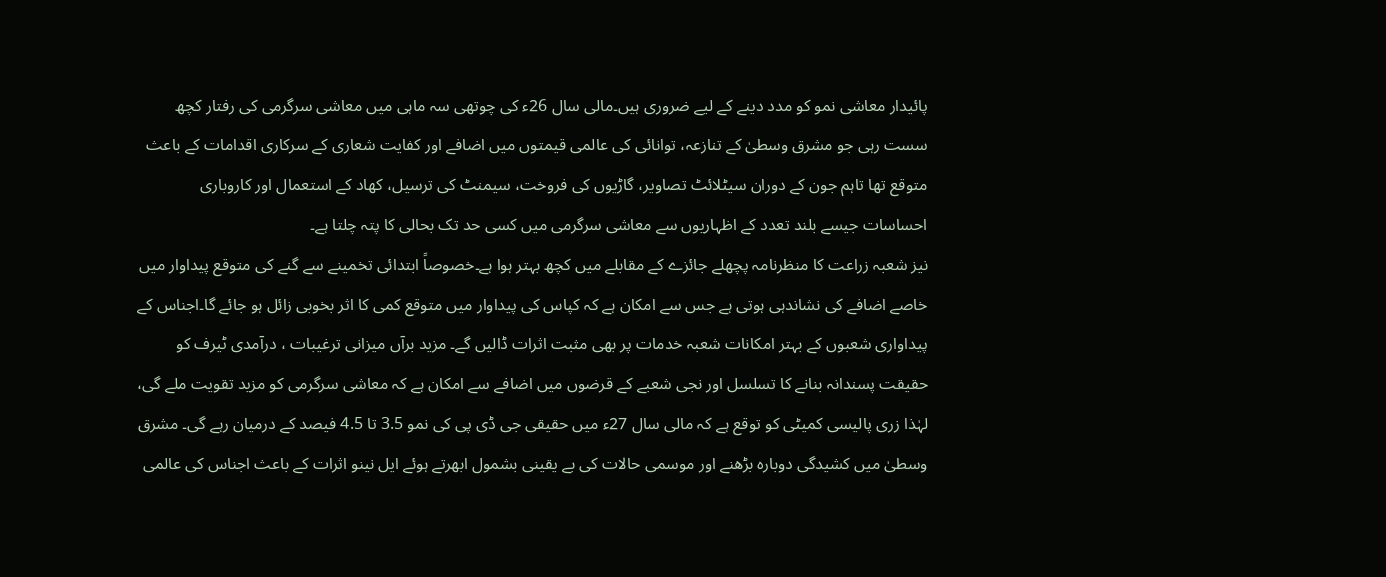پائیدار معاشی نمو کو مدد دینے کے لیے ضروری ہیں۔مالی سال 26ء کی چوتھی سہ ماہی میں معاشی سرگرمی کی رفتار کچھ سست رہی جو مشرق وسطیٰ کے تنازعہ، توانائی کی عالمی قیمتوں میں اضافے اور کفایت شعاری کے سرکاری اقدامات کے باعث متوقع تھا تاہم جون کے دوران سیٹلائٹ تصاویر، گاڑیوں کی فروخت، سیمنٹ کی ترسیل، کھاد کے استعمال اور کاروباری احساسات جیسے بلند تعدد کے اظہاریوں سے معاشی سرگرمی میں کسی حد تک بحالی کا پتہ چلتا ہے۔
نیز شعبہ زراعت کا منظرنامہ پچھلے جائزے کے مقابلے میں کچھ بہتر ہوا ہے۔خصوصاً ابتدائی تخمینے سے گنے کی متوقع پیداوار میں خاصے اضافے کی نشاندہی ہوتی ہے جس سے امکان ہے کہ کپاس کی پیداوار میں متوقع کمی کا اثر بخوبی زائل ہو جائے گا۔اجناس کے پیداواری شعبوں کے بہتر امکانات شعبہ خدمات پر بھی مثبت اثرات ڈالیں گے۔ مزید برآں میزانی ترغیبات ، درآمدی ٹیرف کو حقیقت پسندانہ بنانے کا تسلسل اور نجی شعبے کے قرضوں میں اضافے سے امکان ہے کہ معاشی سرگرمی کو مزید تقویت ملے گی، لہٰذا زری پالیسی کمیٹی کو توقع ہے کہ مالی سال 27ء میں حقیقی جی ڈی پی کی نمو 3.5 تا 4.5 فیصد کے درمیان رہے گی۔ مشرق وسطیٰ میں کشیدگی دوبارہ بڑھنے اور موسمی حالات کی بے یقینی بشمول ابھرتے ہوئے ایل نینو اثرات کے باعث اجناس کی عالمی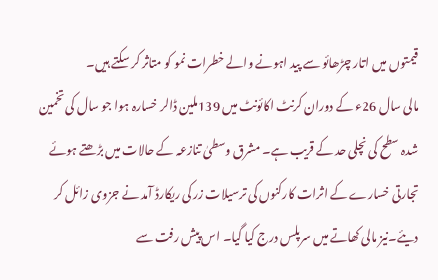قیمتوں میں اتار چڑھائو سے پید اہونے والے خطرات نمو کو متاثر کر سکتے ہیں۔
مالی سال 26ء کے دوران کرنٹ اکائونٹ میں 139ملین ڈالر خسارہ ہوا جو سال کی تخمین شدہ سطح کی نچلی حد کے قریب ہے۔ مشرق وسطیٰ تنازعہ کے حالات میں بڑھتے ہوئے تجارتی خسارے کے اثرات کارکنوں کی ترسیلات زر کی ریکارڈ آمد نے جزوی زائل کر دیئے۔نیز مالی کھاتے میں سرپلس درج کیا گیا۔ اس پیش رفت سے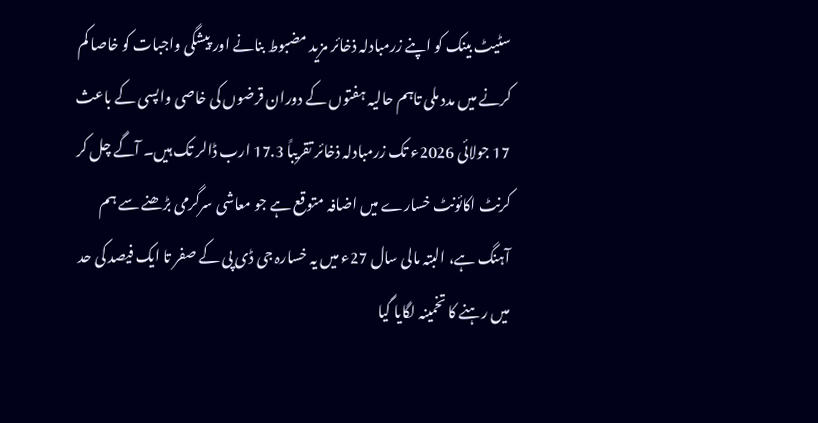سٹیٹ بینک کو اپنے زرمبادلہ ذخائر مزید مضبوط بنانے اور پیشگی واجبات کو خاصا کم کرنے میں مدد ملی تاہم حالیہ ہفتوں کے دوران قرضوں کی خاصی واپسی کے باعث 17 جولائی 2026ء تک زرمبادلہ ذخائر تقریباً 17.3 ارب ڈالر تک ہیں۔ آگے چل کر کرنٹ اکائونٹ خسارے میں اضافہ متوقع ہے جو معاشی سرگرمی بڑھنے سے ہم آہنگ ہے، البتہ مالی سال 27ء میں یہ خسارہ جی ڈی پی کے صفر تا ایک فیصد کی حد میں رہنے کا تخمینہ لگایا گیا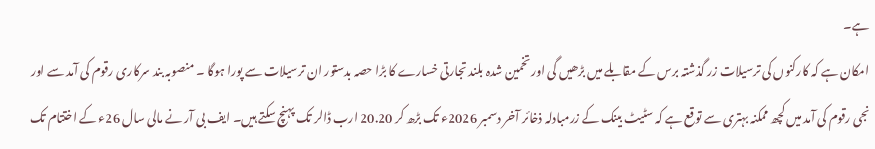ہے۔
امکان ہے کہ کارکنوں کی ترسیلات زر گذشتہ برس کے مقابلے میں بڑھیں گی اور تخمین شدہ بلند تجارتی خسارے کا بڑا حصہ بدستور ان ترسیلات سے پورا ہوگا ۔ منصوبہ بند سرکاری رقوم کی آمد سے اور نجی رقوم کی آمد میں کچھ ممکنہ بہتری سے توقع ہے کہ سٹیٹ بینک کے زرمبادلہ ذخائر آخر دسمبر 2026ء تک بڑھ کر 20.20 ارب ڈالر تک پہنچ سکتے ہیں۔ ایف بی آر نے مالی سال 26ء کے اختتام تک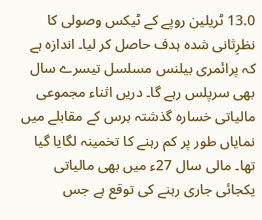13.0 ٹریلین روپے کے ٹیکس وصولی کا نظرِثانی شدہ ہدف حاصل کر لیا۔ اندازہ ہے کہ پرائمری بیلنس مسلسل تیسرے سال بھی سرپلس رہے گا۔ دریں اثناء مجموعی مالیاتی خسارہ گذشتہ برس کے مقابلے میں نمایاں طور پر کم رہنے کا تخمینہ لگایا گیا تھا۔ مالی سال 27ء میں بھی مالیاتی یکجائی جاری رہنے کی توقع ہے جس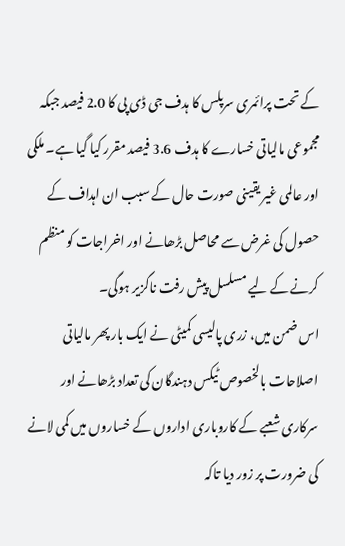کے تحت پرائمری سرپلس کا ہدف جی ڈی پی کا 2.0 فیصد جبکہ مجموعی مالیاتی خسارے کا ہدف 3.6 فیصد مقرر کیا گیا ہے۔ ملکی اور عالمی غیر یقینی صورت حال کے سبب ان اہداف کے حصول کی غرض سے محاصل بڑھانے اور اخراجات کو منظم کرنے کے لیے مسلسل پیش رفت ناگزیر ہوگی۔
اس ضمن میں، زری پالیسی کمیٹی نے ایک بار پھر مالیاتی اصلاحات بالخصوص ٹیکس دہندگان کی تعداد بڑھانے اور سرکاری شعبے کے کاروباری اداروں کے خساروں میں کمی لانے کی ضرورت پر زور دیا تاکہ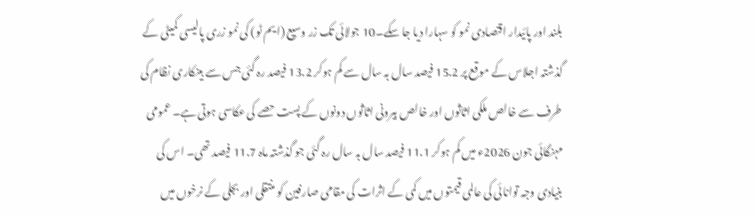بلند اور پائیدار اقتصادی نمو کو سہارا دیا جا سکے۔10 جولائی تک زر وسیع (ایم ٹو) کی نمو زری پالیسی کمیٹی کے گذشتہ اجلاس کے موقع پر 15.2 فیصد سال بہ سال سے کم ہوکر 13.2 فیصد رہ گئی جس سے بینکاری نظام کی طرف سے خالص ملکی اثاثوں اور خالص بیرونی اثاثوں دونوں کے پست حصے کی عکاسی ہوتی ہے۔ عمومی مہنگائی جون 2026ء میں کم ہوکر 11.1 فیصد سال بہ سال رہ گئی جو گذشتہ ماہ 11.7 فیصد تھی۔ اس کی بنیادی وجہ توانائی کی عالمی قیمتوں میں کمی کے اثرات کی مقامی صارفین کو منتقلی اور بجلی کے نرخوں میں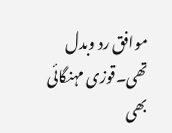موافق رد وبدل تھی۔قوزی مہنگائی بھی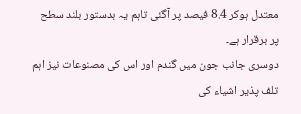معتدل ہوکر 8.4 فیصد پر آگئی تاہم یہ بدستور بلند سطح پر برقرار ہے۔
دوسری جانب جون میں گندم اور اس کی مصنوعات نیز اہم تلف پذیر اشیاء کی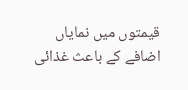قیمتوں میں نمایاں اضافے کے باعث غذائی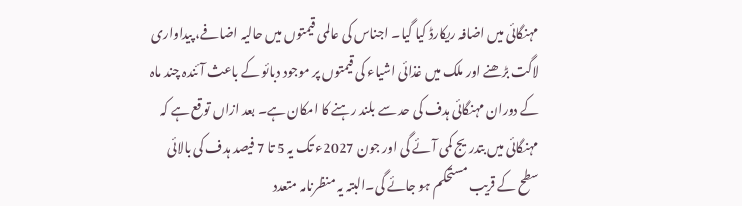مہنگائی میں اضافہ ریکارڈ کیا گیا۔ اجناس کی عالمی قیمتوں میں حالیہ اضافے، پیداواری لاگت بڑھنے اور ملک میں غذائی اشیاء کی قیمتوں پر موجود دبائو کے باعث آئندہ چند ماہ کے دوران مہنگائی ہدف کی حد سے بلند رہنے کا امکان ہے۔ بعد ازاں توقع ہے کہ مہنگائی میں بتدریج کمی آئے گی اور جون 2027ء تک یہ 5 تا 7 فیصد ہدف کی بالائی سطح کے قریب مستحکم ہو جائے گی۔البتہ یہ منظرنامہ متعدد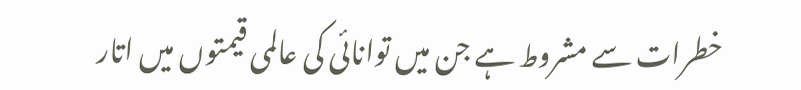خطرات سے مشروط ہے جن میں توانائی کی عالمی قیمتوں میں اتار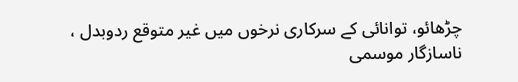چڑھائو، توانائی کے سرکاری نرخوں میں غیر متوقع ردوبدل ، ناسازگار موسمی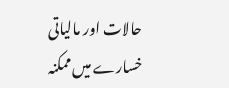حالات اور مالیاتی خسارے میں ممکنہ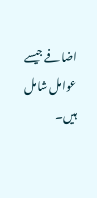اضافے جیسے عوامل شامل ہیں۔